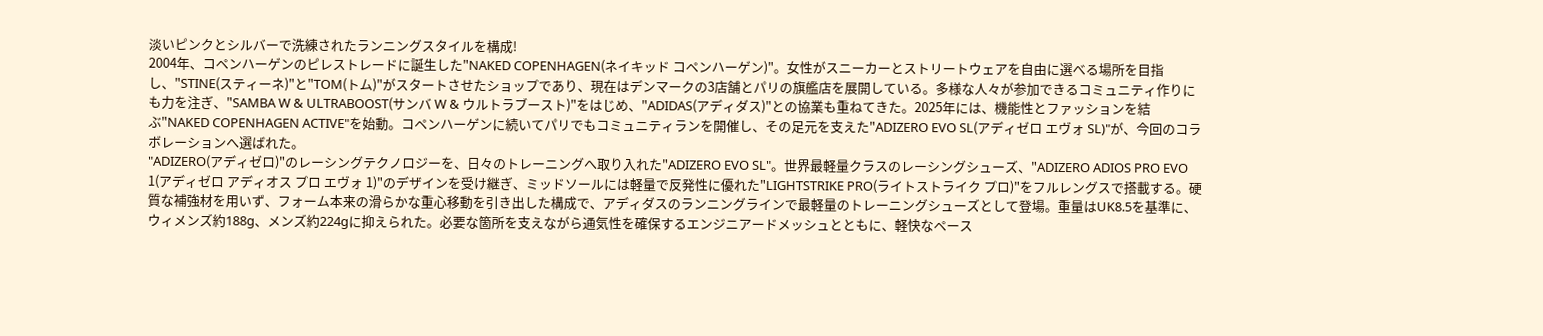淡いピンクとシルバーで洗練されたランニングスタイルを構成!
2004年、コペンハーゲンのピレストレードに誕生した"NAKED COPENHAGEN(ネイキッド コペンハーゲン)"。女性がスニーカーとストリートウェアを自由に選べる場所を目指し、"STINE(スティーネ)"と"TOM(トム)"がスタートさせたショップであり、現在はデンマークの3店舗とパリの旗艦店を展開している。多様な人々が参加できるコミュニティ作りにも力を注ぎ、"SAMBA W & ULTRABOOST(サンバ W & ウルトラブースト)"をはじめ、"ADIDAS(アディダス)"との協業も重ねてきた。2025年には、機能性とファッションを結ぶ"NAKED COPENHAGEN ACTIVE"を始動。コペンハーゲンに続いてパリでもコミュニティランを開催し、その足元を支えた"ADIZERO EVO SL(アディゼロ エヴォ SL)"が、今回のコラボレーションへ選ばれた。
"ADIZERO(アディゼロ)"のレーシングテクノロジーを、日々のトレーニングへ取り入れた"ADIZERO EVO SL"。世界最軽量クラスのレーシングシューズ、"ADIZERO ADIOS PRO EVO 1(アディゼロ アディオス プロ エヴォ 1)"のデザインを受け継ぎ、ミッドソールには軽量で反発性に優れた"LIGHTSTRIKE PRO(ライトストライク プロ)"をフルレングスで搭載する。硬質な補強材を用いず、フォーム本来の滑らかな重心移動を引き出した構成で、アディダスのランニングラインで最軽量のトレーニングシューズとして登場。重量はUK8.5を基準に、ウィメンズ約188g、メンズ約224gに抑えられた。必要な箇所を支えながら通気性を確保するエンジニアードメッシュとともに、軽快なペース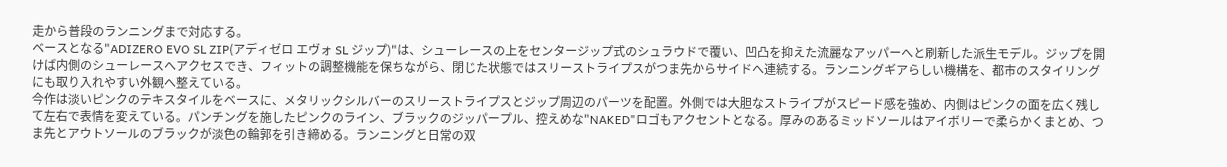走から普段のランニングまで対応する。
ベースとなる"ADIZERO EVO SL ZIP(アディゼロ エヴォ SL ジップ)"は、シューレースの上をセンタージップ式のシュラウドで覆い、凹凸を抑えた流麗なアッパーへと刷新した派生モデル。ジップを開けば内側のシューレースへアクセスでき、フィットの調整機能を保ちながら、閉じた状態ではスリーストライプスがつま先からサイドへ連続する。ランニングギアらしい機構を、都市のスタイリングにも取り入れやすい外観へ整えている。
今作は淡いピンクのテキスタイルをベースに、メタリックシルバーのスリーストライプスとジップ周辺のパーツを配置。外側では大胆なストライプがスピード感を強め、内側はピンクの面を広く残して左右で表情を変えている。パンチングを施したピンクのライン、ブラックのジッパープル、控えめな"NAKED"ロゴもアクセントとなる。厚みのあるミッドソールはアイボリーで柔らかくまとめ、つま先とアウトソールのブラックが淡色の輪郭を引き締める。ランニングと日常の双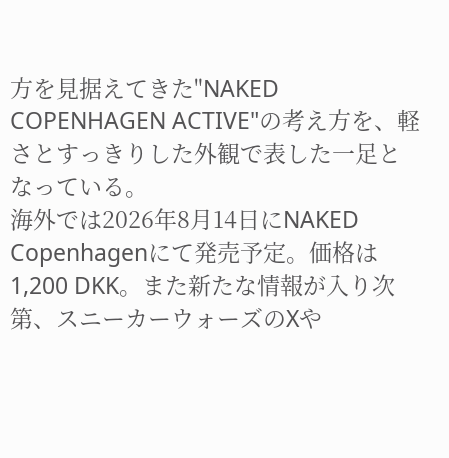方を見据えてきた"NAKED COPENHAGEN ACTIVE"の考え方を、軽さとすっきりした外観で表した一足となっている。
海外では2026年8月14日にNAKED Copenhagenにて発売予定。価格は1,200 DKK。また新たな情報が入り次第、スニーカーウォーズのXや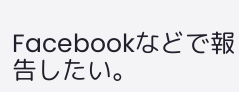Facebookなどで報告したい。